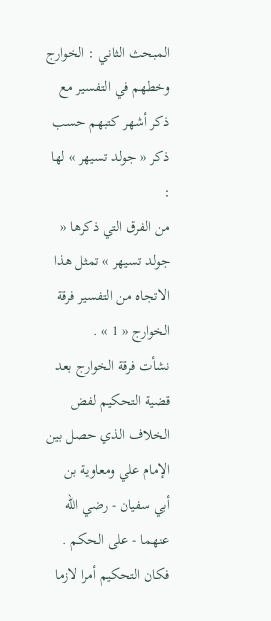المبحث الثاني : الخوارج وخطهم في التفسير مع ذكر أشهر كتبهم حسب ذكر « جولد تسيهر » لها :
من الفرق التي ذكرها « جولد تسيهر » تمثل هذا الاتجاه من التفسير فرقة الخوارج « 1 » .
نشأت فرقة الخوارج بعد قضية التحكيم لفض الخلاف الذي حصل بين الإمام علي ومعاوية بن أبي سفيان - رضي اللّه عنهما - على الحكم .
فكان التحكيم أمرا لازما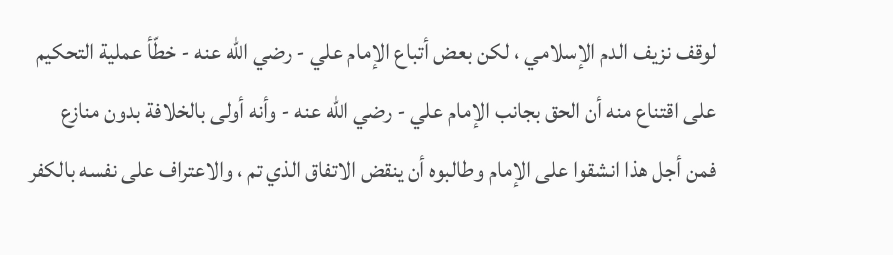لوقف نزيف الدم الإسلامي ، لكن بعض أتباع الإمام علي - رضي اللّه عنه - خطّأ عملية التحكيم على اقتناع منه أن الحق بجانب الإمام علي - رضي اللّه عنه - وأنه أولى بالخلافة بدون منازع فمن أجل هذا انشقوا على الإمام وطالبوه أن ينقض الاتفاق الذي تم ، والاعتراف على نفسه بالكفر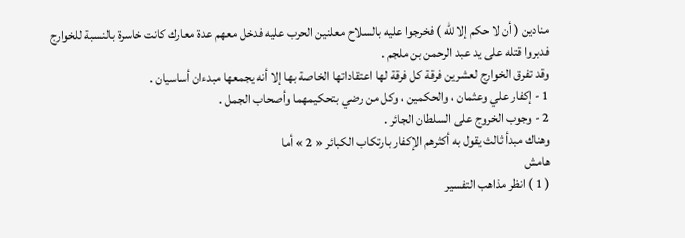منادين ( أن لا حكم إلا للّه ) فخرجوا عليه بالسلاح معلنين الحرب عليه فدخل معهم عدة معارك كانت خاسرة بالنسبة للخوارج فدبروا قتله على يد عبد الرحمن بن ملجم .
وقد تفرق الخوارج لعشرين فرقة كل فرقة لها اعتقاداتها الخاصة بها إلا أنه يجمعها مبدءان أساسيان .
1 - إكفار علي وعثمان ، والحكمين ، وكل من رضي بتحكيمهما وأصحاب الجمل .
2 - وجوب الخروج على السلطان الجائر .
وهناك مبدأ ثالث يقول به أكثرهم الإكفار بارتكاب الكبائر « 2 » أما
هامش
( 1 ) انظر مذاهب التفسير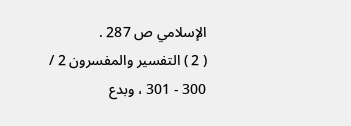الإسلامي ص 287 .
( 2 ) التفسير والمفسرون 2 / 300 - 301 ، وبدع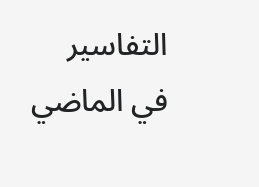التفاسير في الماضي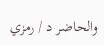والحاضر د / رمزي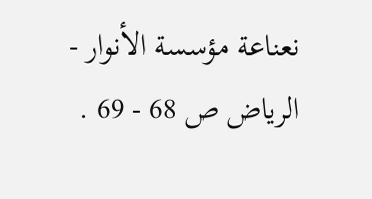نعناعة مؤسسة الأنوار - الرياض ص 68 - 69 .